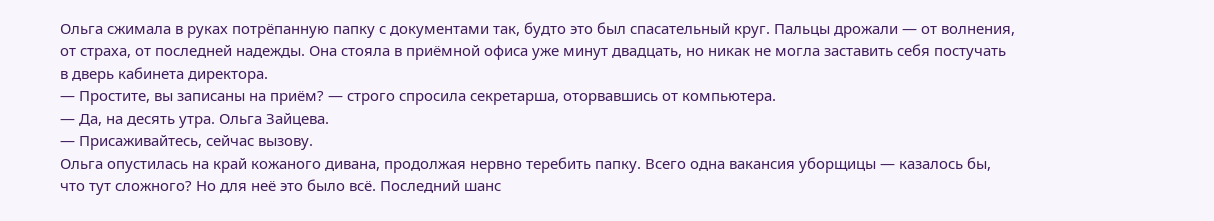Ольга сжимала в руках потрёпанную папку с документами так, будто это был спасательный круг. Пальцы дрожали — от волнения, от страха, от последней надежды. Она стояла в приёмной офиса уже минут двадцать, но никак не могла заставить себя постучать в дверь кабинета директора.
— Простите, вы записаны на приём? — строго спросила секретарша, оторвавшись от компьютера.
— Да, на десять утра. Ольга Зайцева.
— Присаживайтесь, сейчас вызову.
Ольга опустилась на край кожаного дивана, продолжая нервно теребить папку. Всего одна вакансия уборщицы — казалось бы, что тут сложного? Но для неё это было всё. Последний шанс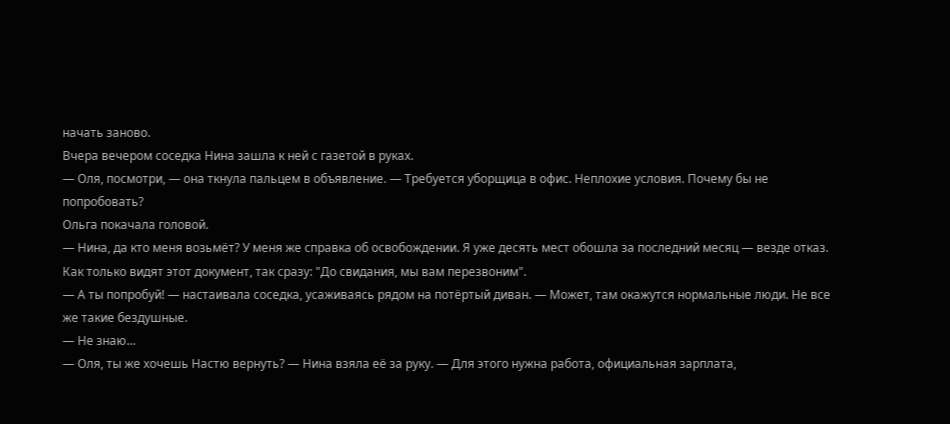начать заново.
Вчера вечером соседка Нина зашла к ней с газетой в руках.
— Оля, посмотри, — она ткнула пальцем в объявление. — Требуется уборщица в офис. Неплохие условия. Почему бы не попробовать?
Ольга покачала головой.
— Нина, да кто меня возьмёт? У меня же справка об освобождении. Я уже десять мест обошла за последний месяц — везде отказ. Как только видят этот документ, так сразу: "До свидания, мы вам перезвоним".
— А ты попробуй! — настаивала соседка, усаживаясь рядом на потёртый диван. — Может, там окажутся нормальные люди. Не все же такие бездушные.
— Не знаю...
— Оля, ты же хочешь Настю вернуть? — Нина взяла её за руку. — Для этого нужна работа, официальная зарплата,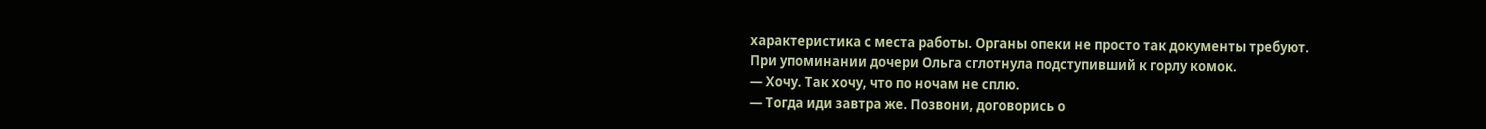характеристика с места работы. Органы опеки не просто так документы требуют.
При упоминании дочери Ольга сглотнула подступивший к горлу комок.
— Хочу. Так хочу, что по ночам не сплю.
— Тогда иди завтра же. Позвони, договорись о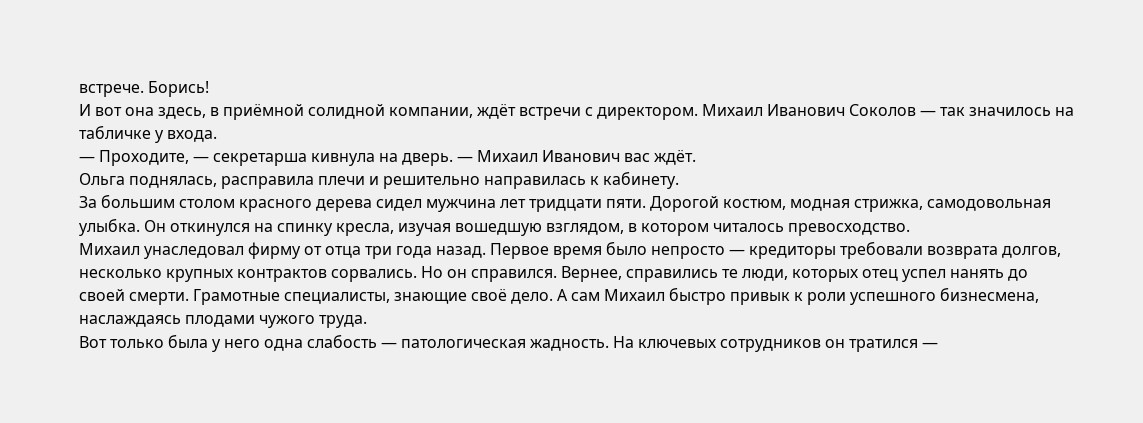встрече. Борись!
И вот она здесь, в приёмной солидной компании, ждёт встречи с директором. Михаил Иванович Соколов — так значилось на табличке у входа.
— Проходите, — секретарша кивнула на дверь. — Михаил Иванович вас ждёт.
Ольга поднялась, расправила плечи и решительно направилась к кабинету.
За большим столом красного дерева сидел мужчина лет тридцати пяти. Дорогой костюм, модная стрижка, самодовольная улыбка. Он откинулся на спинку кресла, изучая вошедшую взглядом, в котором читалось превосходство.
Михаил унаследовал фирму от отца три года назад. Первое время было непросто — кредиторы требовали возврата долгов, несколько крупных контрактов сорвались. Но он справился. Вернее, справились те люди, которых отец успел нанять до своей смерти. Грамотные специалисты, знающие своё дело. А сам Михаил быстро привык к роли успешного бизнесмена, наслаждаясь плодами чужого труда.
Вот только была у него одна слабость — патологическая жадность. На ключевых сотрудников он тратился —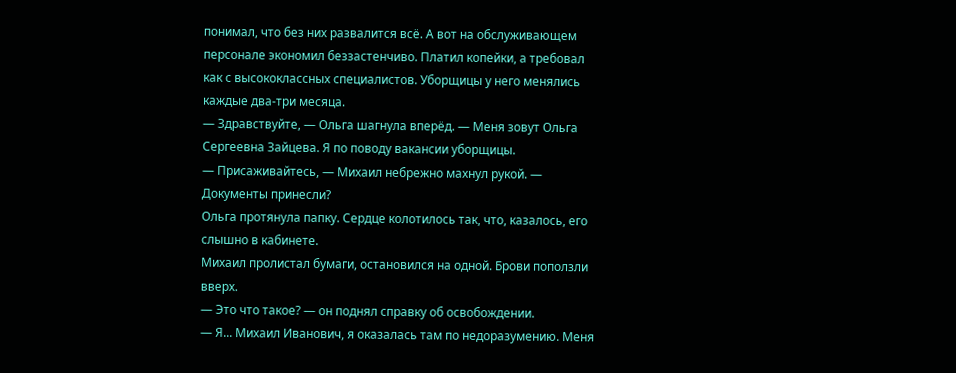понимал, что без них развалится всё. А вот на обслуживающем персонале экономил беззастенчиво. Платил копейки, а требовал как с высококлассных специалистов. Уборщицы у него менялись каждые два-три месяца.
— Здравствуйте, — Ольга шагнула вперёд. — Меня зовут Ольга Сергеевна Зайцева. Я по поводу вакансии уборщицы.
— Присаживайтесь, — Михаил небрежно махнул рукой. — Документы принесли?
Ольга протянула папку. Сердце колотилось так, что, казалось, его слышно в кабинете.
Михаил пролистал бумаги, остановился на одной. Брови поползли вверх.
— Это что такое? — он поднял справку об освобождении.
— Я... Михаил Иванович, я оказалась там по недоразумению. Меня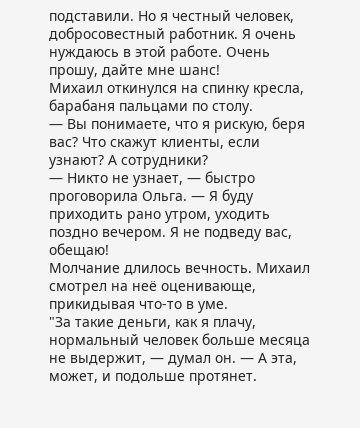подставили. Но я честный человек, добросовестный работник. Я очень нуждаюсь в этой работе. Очень прошу, дайте мне шанс!
Михаил откинулся на спинку кресла, барабаня пальцами по столу.
— Вы понимаете, что я рискую, беря вас? Что скажут клиенты, если узнают? А сотрудники?
— Никто не узнает, — быстро проговорила Ольга. — Я буду приходить рано утром, уходить поздно вечером. Я не подведу вас, обещаю!
Молчание длилось вечность. Михаил смотрел на неё оценивающе, прикидывая что-то в уме.
"За такие деньги, как я плачу, нормальный человек больше месяца не выдержит, — думал он. — А эта, может, и подольше протянет.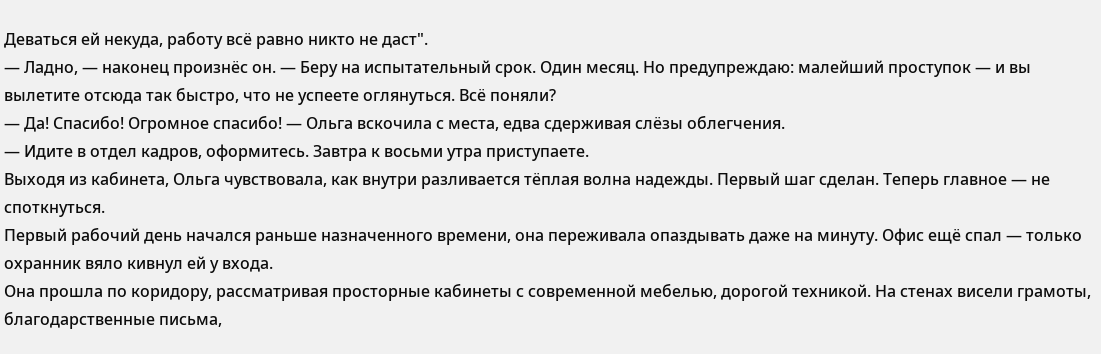Деваться ей некуда, работу всё равно никто не даст".
— Ладно, — наконец произнёс он. — Беру на испытательный срок. Один месяц. Но предупреждаю: малейший проступок — и вы вылетите отсюда так быстро, что не успеете оглянуться. Всё поняли?
— Да! Спасибо! Огромное спасибо! — Ольга вскочила с места, едва сдерживая слёзы облегчения.
— Идите в отдел кадров, оформитесь. Завтра к восьми утра приступаете.
Выходя из кабинета, Ольга чувствовала, как внутри разливается тёплая волна надежды. Первый шаг сделан. Теперь главное — не споткнуться.
Первый рабочий день начался раньше назначенного времени, она переживала опаздывать даже на минуту. Офис ещё спал — только охранник вяло кивнул ей у входа.
Она прошла по коридору, рассматривая просторные кабинеты с современной мебелью, дорогой техникой. На стенах висели грамоты, благодарственные письма,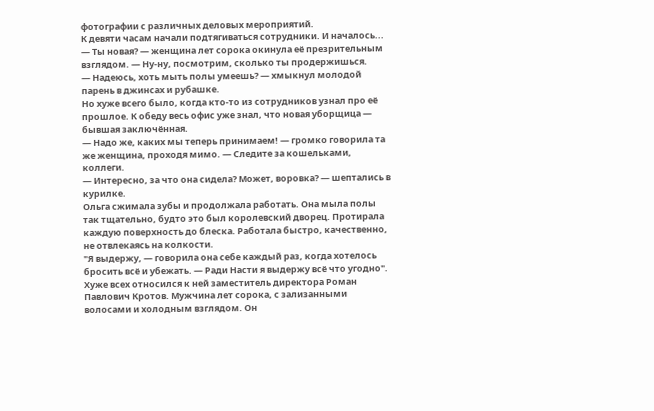фотографии с различных деловых мероприятий.
К девяти часам начали подтягиваться сотрудники. И началось...
— Ты новая? — женщина лет сорока окинула её презрительным взглядом. — Ну-ну, посмотрим, сколько ты продержишься.
— Надеюсь, хоть мыть полы умеешь? — хмыкнул молодой парень в джинсах и рубашке.
Но хуже всего было, когда кто-то из сотрудников узнал про её прошлое. К обеду весь офис уже знал, что новая уборщица — бывшая заключённая.
— Надо же, каких мы теперь принимаем! — громко говорила та же женщина, проходя мимо. — Следите за кошельками, коллеги.
— Интересно, за что она сидела? Может, воровка? — шептались в курилке.
Ольга сжимала зубы и продолжала работать. Она мыла полы так тщательно, будто это был королевский дворец. Протирала каждую поверхность до блеска. Работала быстро, качественно, не отвлекаясь на колкости.
"Я выдержу, — говорила она себе каждый раз, когда хотелось бросить всё и убежать. — Ради Насти я выдержу всё что угодно".
Хуже всех относился к ней заместитель директора Роман Павлович Кротов. Мужчина лет сорока, с зализанными волосами и холодным взглядом. Он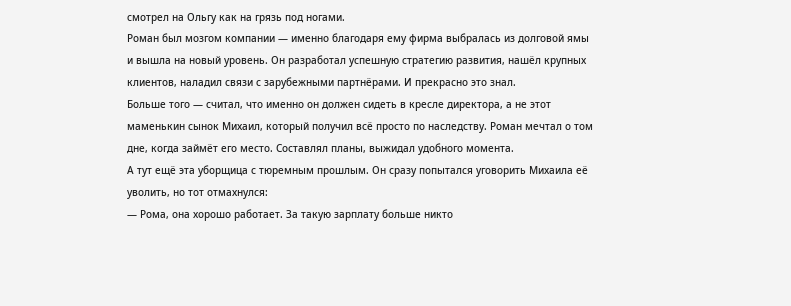смотрел на Ольгу как на грязь под ногами.
Роман был мозгом компании — именно благодаря ему фирма выбралась из долговой ямы и вышла на новый уровень. Он разработал успешную стратегию развития, нашёл крупных клиентов, наладил связи с зарубежными партнёрами. И прекрасно это знал.
Больше того — считал, что именно он должен сидеть в кресле директора, а не этот маменькин сынок Михаил, который получил всё просто по наследству. Роман мечтал о том дне, когда займёт его место. Составлял планы, выжидал удобного момента.
А тут ещё эта уборщица с тюремным прошлым. Он сразу попытался уговорить Михаила её уволить, но тот отмахнулся:
— Рома, она хорошо работает. За такую зарплату больше никто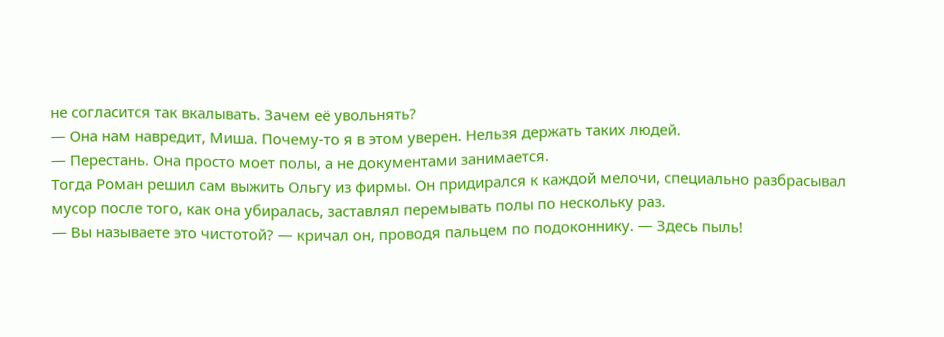не согласится так вкалывать. Зачем её увольнять?
— Она нам навредит, Миша. Почему-то я в этом уверен. Нельзя держать таких людей.
— Перестань. Она просто моет полы, а не документами занимается.
Тогда Роман решил сам выжить Ольгу из фирмы. Он придирался к каждой мелочи, специально разбрасывал мусор после того, как она убиралась, заставлял перемывать полы по нескольку раз.
— Вы называете это чистотой? — кричал он, проводя пальцем по подоконнику. — Здесь пыль!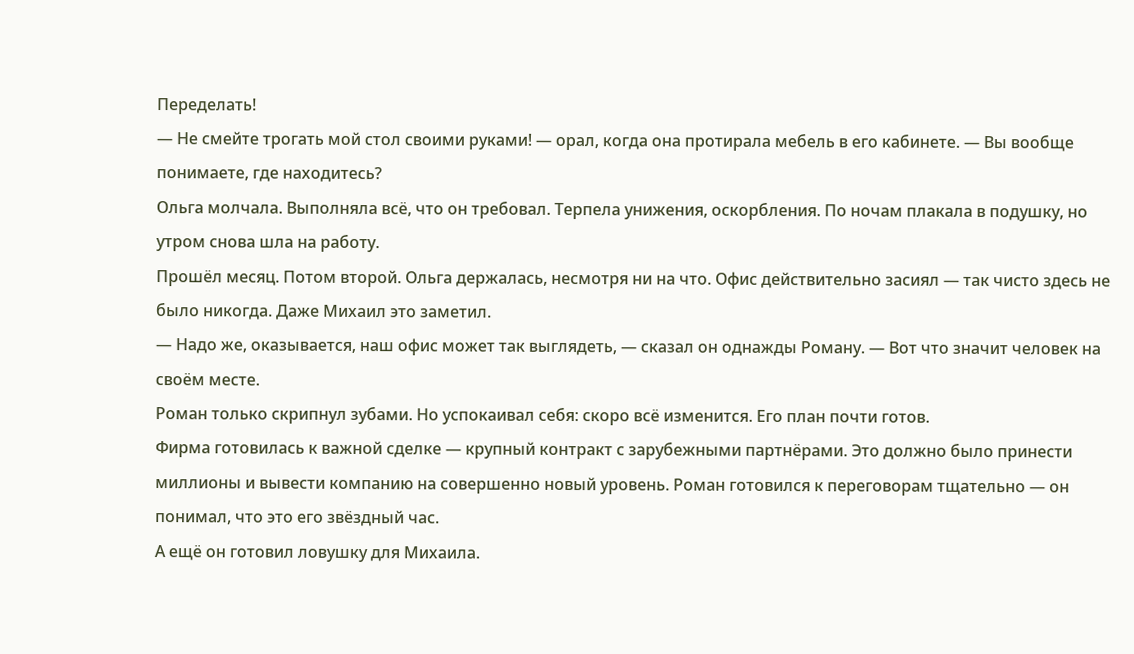Переделать!
— Не смейте трогать мой стол своими руками! — орал, когда она протирала мебель в его кабинете. — Вы вообще понимаете, где находитесь?
Ольга молчала. Выполняла всё, что он требовал. Терпела унижения, оскорбления. По ночам плакала в подушку, но утром снова шла на работу.
Прошёл месяц. Потом второй. Ольга держалась, несмотря ни на что. Офис действительно засиял — так чисто здесь не было никогда. Даже Михаил это заметил.
— Надо же, оказывается, наш офис может так выглядеть, — сказал он однажды Роману. — Вот что значит человек на своём месте.
Роман только скрипнул зубами. Но успокаивал себя: скоро всё изменится. Его план почти готов.
Фирма готовилась к важной сделке — крупный контракт с зарубежными партнёрами. Это должно было принести миллионы и вывести компанию на совершенно новый уровень. Роман готовился к переговорам тщательно — он понимал, что это его звёздный час.
А ещё он готовил ловушку для Михаила.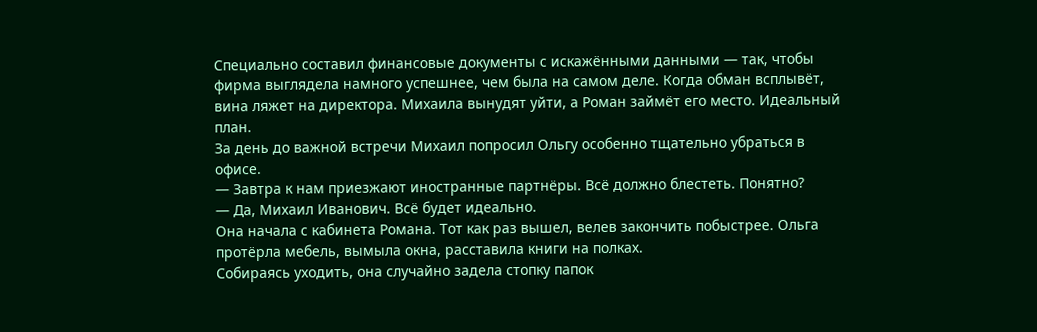Специально составил финансовые документы с искажёнными данными — так, чтобы фирма выглядела намного успешнее, чем была на самом деле. Когда обман всплывёт, вина ляжет на директора. Михаила вынудят уйти, а Роман займёт его место. Идеальный план.
За день до важной встречи Михаил попросил Ольгу особенно тщательно убраться в офисе.
— Завтра к нам приезжают иностранные партнёры. Всё должно блестеть. Понятно?
— Да, Михаил Иванович. Всё будет идеально.
Она начала с кабинета Романа. Тот как раз вышел, велев закончить побыстрее. Ольга протёрла мебель, вымыла окна, расставила книги на полках.
Собираясь уходить, она случайно задела стопку папок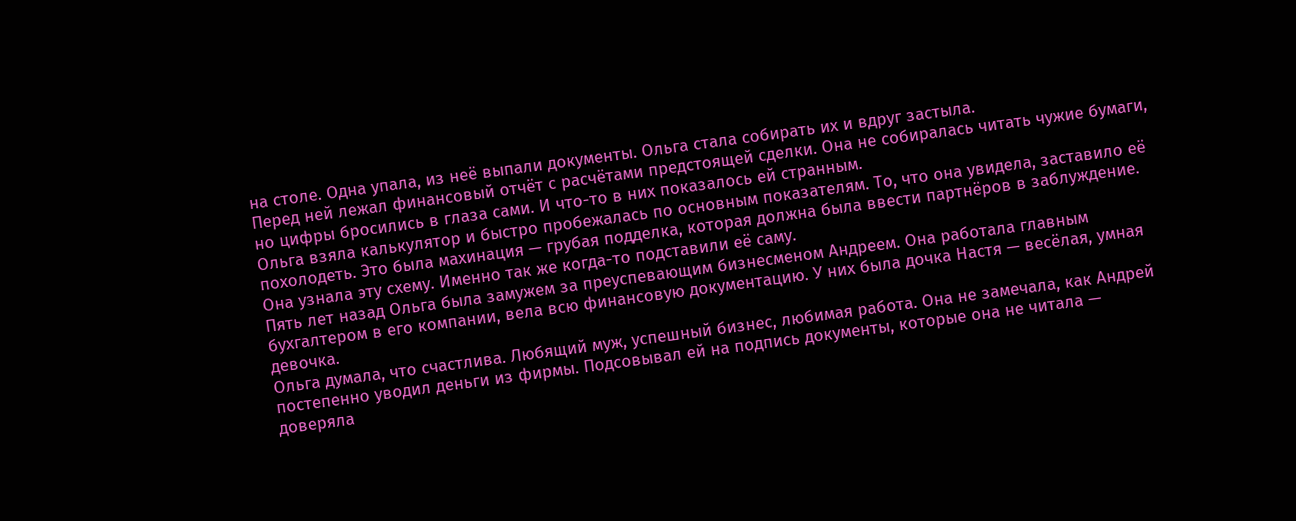на столе. Одна упала, из неё выпали документы. Ольга стала собирать их и вдруг застыла.
Перед ней лежал финансовый отчёт с расчётами предстоящей сделки. Она не собиралась читать чужие бумаги, но цифры бросились в глаза сами. И что-то в них показалось ей странным.
Ольга взяла калькулятор и быстро пробежалась по основным показателям. То, что она увидела, заставило её похолодеть. Это была махинация — грубая подделка, которая должна была ввести партнёров в заблуждение.
Она узнала эту схему. Именно так же когда-то подставили её саму.
Пять лет назад Ольга была замужем за преуспевающим бизнесменом Андреем. Она работала главным бухгалтером в его компании, вела всю финансовую документацию. У них была дочка Настя — весёлая, умная девочка.
Ольга думала, что счастлива. Любящий муж, успешный бизнес, любимая работа. Она не замечала, как Андрей постепенно уводил деньги из фирмы. Подсовывал ей на подпись документы, которые она не читала — доверяла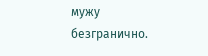мужу безгранично.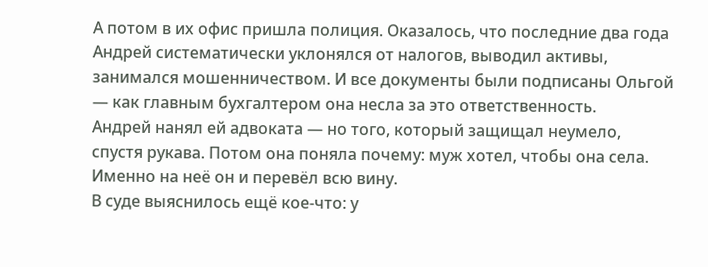А потом в их офис пришла полиция. Оказалось, что последние два года Андрей систематически уклонялся от налогов, выводил активы, занимался мошенничеством. И все документы были подписаны Ольгой — как главным бухгалтером она несла за это ответственность.
Андрей нанял ей адвоката — но того, который защищал неумело, спустя рукава. Потом она поняла почему: муж хотел, чтобы она села. Именно на неё он и перевёл всю вину.
В суде выяснилось ещё кое-что: у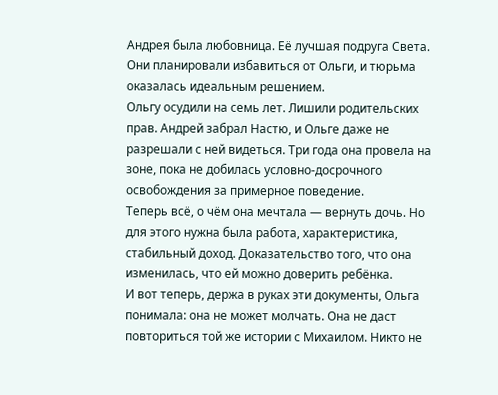Андрея была любовница. Её лучшая подруга Света. Они планировали избавиться от Ольги, и тюрьма оказалась идеальным решением.
Ольгу осудили на семь лет. Лишили родительских прав. Андрей забрал Настю, и Ольге даже не разрешали с ней видеться. Три года она провела на зоне, пока не добилась условно-досрочного освобождения за примерное поведение.
Теперь всё, о чём она мечтала — вернуть дочь. Но для этого нужна была работа, характеристика, стабильный доход. Доказательство того, что она изменилась, что ей можно доверить ребёнка.
И вот теперь, держа в руках эти документы, Ольга понимала: она не может молчать. Она не даст повториться той же истории с Михаилом. Никто не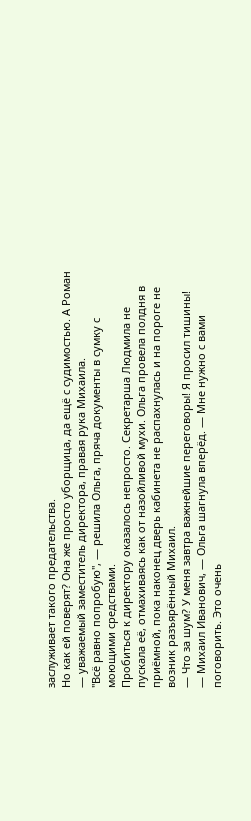заслуживает такого предательства.
Но как ей поверят? Она же просто уборщица, да ещё с судимостью. А Роман — уважаемый заместитель директора, правая рука Михаила.
"Всё равно попробую", — решила Ольга, пряча документы в сумку с моющими средствами.
Пробиться к директору оказалось непросто. Секретарша Людмила не пускала её, отмахиваясь как от назойливой мухи. Ольга провела полдня в приёмной, пока наконец дверь кабинета не распахнулась и на пороге не возник разъярённый Михаил.
— Что за шум? У меня завтра важнейшие переговоры! Я просил тишины!
— Михаил Иванович, — Ольга шагнула вперёд. — Мне нужно с вами поговорить. Это очень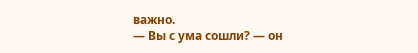важно.
— Вы с ума сошли? — он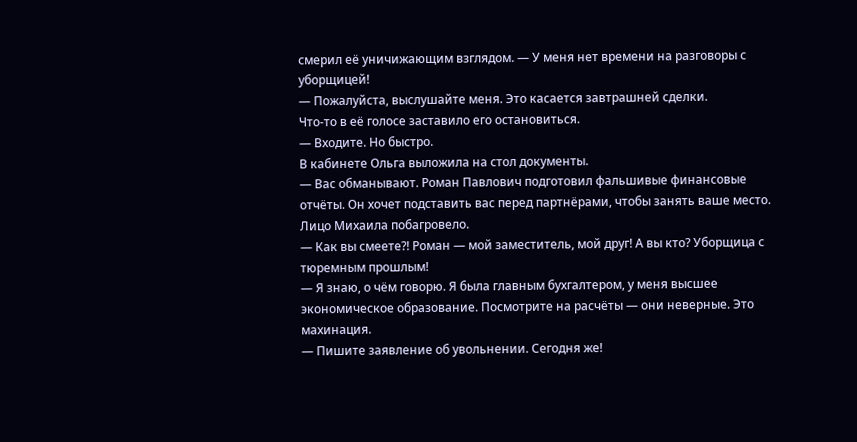смерил её уничижающим взглядом. — У меня нет времени на разговоры с уборщицей!
— Пожалуйста, выслушайте меня. Это касается завтрашней сделки.
Что-то в её голосе заставило его остановиться.
— Входите. Но быстро.
В кабинете Ольга выложила на стол документы.
— Вас обманывают. Роман Павлович подготовил фальшивые финансовые отчёты. Он хочет подставить вас перед партнёрами, чтобы занять ваше место.
Лицо Михаила побагровело.
— Как вы смеете?! Роман — мой заместитель, мой друг! А вы кто? Уборщица с тюремным прошлым!
— Я знаю, о чём говорю. Я была главным бухгалтером, у меня высшее экономическое образование. Посмотрите на расчёты — они неверные. Это махинация.
— Пишите заявление об увольнении. Сегодня же!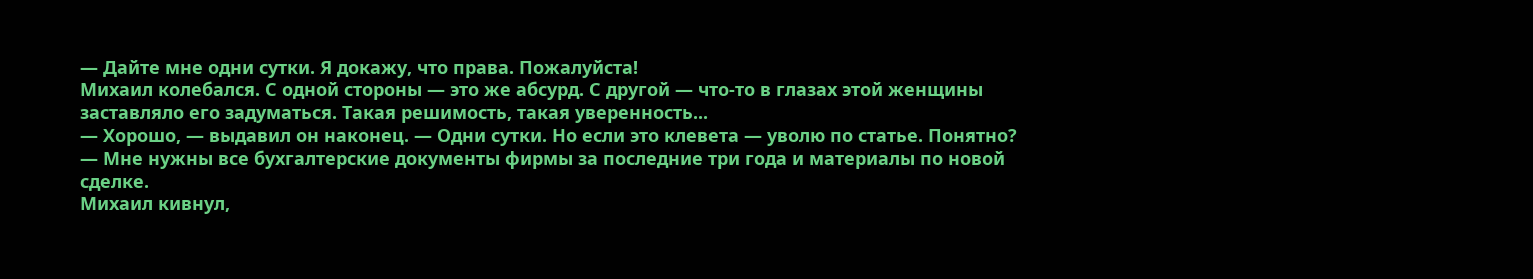— Дайте мне одни сутки. Я докажу, что права. Пожалуйста!
Михаил колебался. С одной стороны — это же абсурд. С другой — что-то в глазах этой женщины заставляло его задуматься. Такая решимость, такая уверенность...
— Хорошо, — выдавил он наконец. — Одни сутки. Но если это клевета — уволю по статье. Понятно?
— Мне нужны все бухгалтерские документы фирмы за последние три года и материалы по новой сделке.
Михаил кивнул,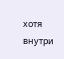хотя внутри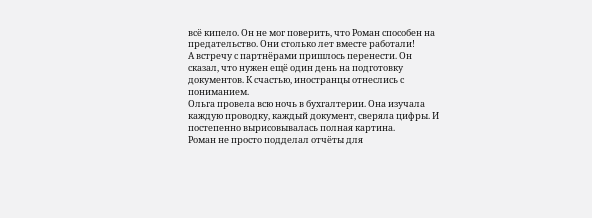всё кипело. Он не мог поверить, что Роман способен на предательство. Они столько лет вместе работали!
А встречу с партнёрами пришлось перенести. Он сказал, что нужен ещё один день на подготовку документов. К счастью, иностранцы отнеслись с пониманием.
Ольга провела всю ночь в бухгалтерии. Она изучала каждую проводку, каждый документ, сверяла цифры. И постепенно вырисовывалась полная картина.
Роман не просто подделал отчёты для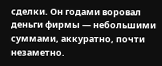сделки. Он годами воровал деньги фирмы — небольшими суммами, аккуратно, почти незаметно.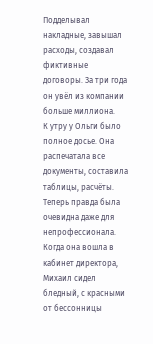Подделывал накладные, завышал расходы, создавал фиктивные договоры. За три года он увёл из компании больше миллиона.
К утру у Ольги было полное досье. Она распечатала все документы, составила таблицы, расчёты. Теперь правда была очевидна даже для непрофессионала.
Когда она вошла в кабинет директора, Михаил сидел бледный, с красными от бессонницы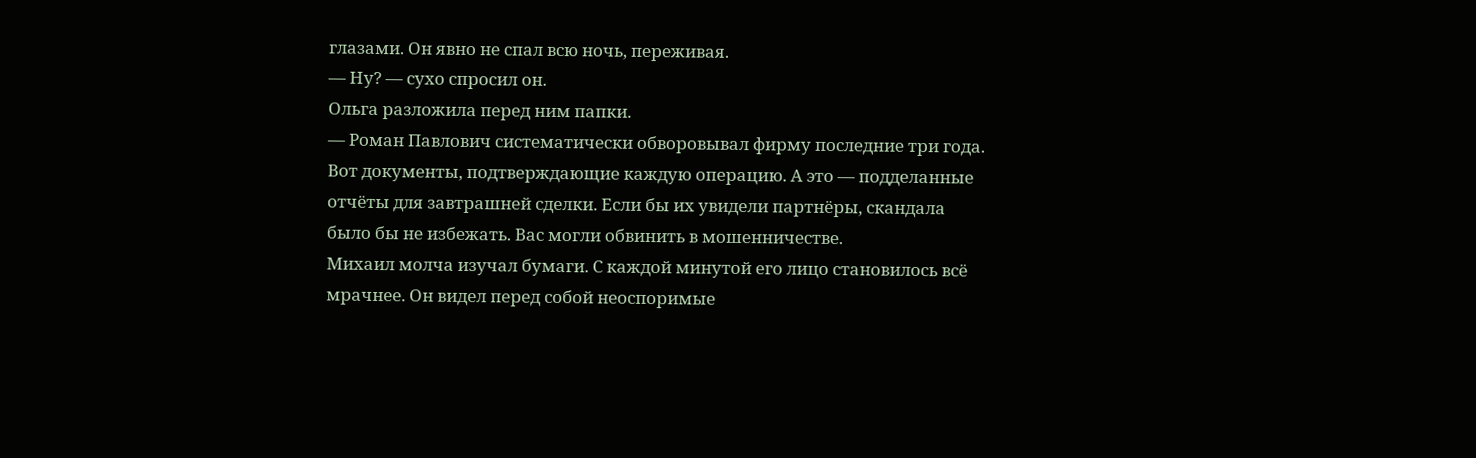глазами. Он явно не спал всю ночь, переживая.
— Ну? — сухо спросил он.
Ольга разложила перед ним папки.
— Роман Павлович систематически обворовывал фирму последние три года. Вот документы, подтверждающие каждую операцию. А это — подделанные отчёты для завтрашней сделки. Если бы их увидели партнёры, скандала было бы не избежать. Вас могли обвинить в мошенничестве.
Михаил молча изучал бумаги. С каждой минутой его лицо становилось всё мрачнее. Он видел перед собой неоспоримые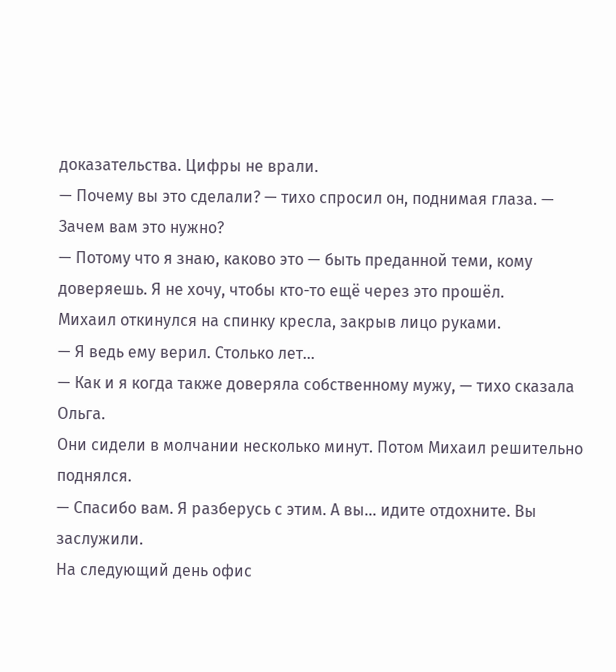доказательства. Цифры не врали.
— Почему вы это сделали? — тихо спросил он, поднимая глаза. — Зачем вам это нужно?
— Потому что я знаю, каково это — быть преданной теми, кому доверяешь. Я не хочу, чтобы кто-то ещё через это прошёл.
Михаил откинулся на спинку кресла, закрыв лицо руками.
— Я ведь ему верил. Столько лет...
— Как и я когда также доверяла собственному мужу, — тихо сказала Ольга.
Они сидели в молчании несколько минут. Потом Михаил решительно поднялся.
— Спасибо вам. Я разберусь с этим. А вы... идите отдохните. Вы заслужили.
На следующий день офис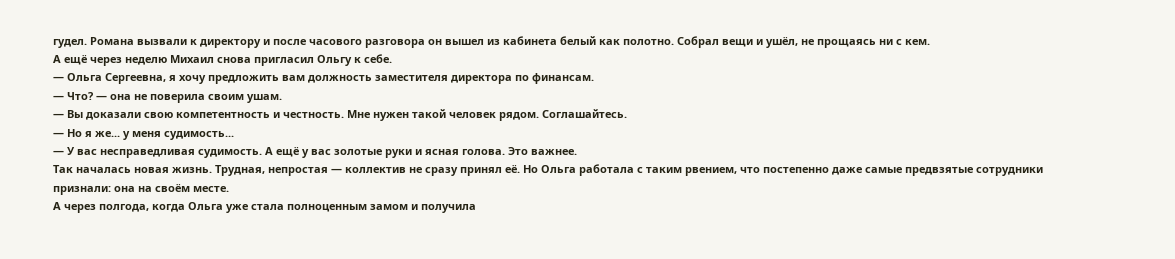гудел. Романа вызвали к директору и после часового разговора он вышел из кабинета белый как полотно. Собрал вещи и ушёл, не прощаясь ни с кем.
А ещё через неделю Михаил снова пригласил Ольгу к себе.
— Ольга Сергеевна, я хочу предложить вам должность заместителя директора по финансам.
— Что? — она не поверила своим ушам.
— Вы доказали свою компетентность и честность. Мне нужен такой человек рядом. Соглашайтесь.
— Но я же... у меня судимость...
— У вас несправедливая судимость. А ещё у вас золотые руки и ясная голова. Это важнее.
Так началась новая жизнь. Трудная, непростая — коллектив не сразу принял её. Но Ольга работала с таким рвением, что постепенно даже самые предвзятые сотрудники признали: она на своём месте.
А через полгода, когда Ольга уже стала полноценным замом и получила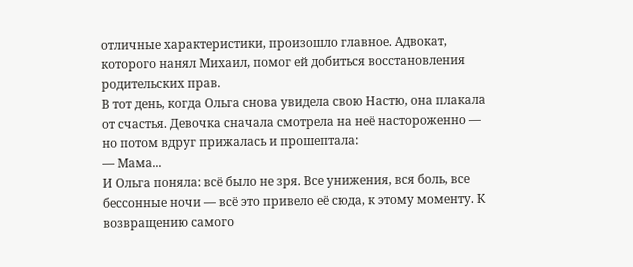отличные характеристики, произошло главное. Адвокат, которого нанял Михаил, помог ей добиться восстановления родительских прав.
В тот день, когда Ольга снова увидела свою Настю, она плакала от счастья. Девочка сначала смотрела на неё настороженно — но потом вдруг прижалась и прошептала:
— Мама...
И Ольга поняла: всё было не зря. Все унижения, вся боль, все бессонные ночи — всё это привело её сюда, к этому моменту. К возвращению самого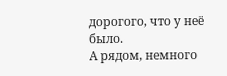дорогого, что у неё было.
А рядом, немного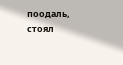поодаль, стоял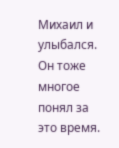Михаил и улыбался. Он тоже многое понял за это время.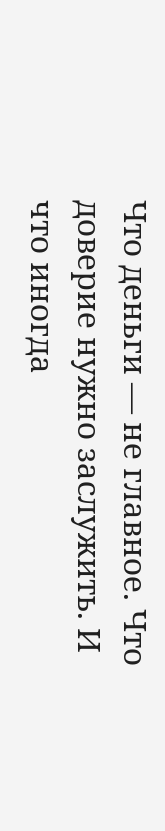Что деньги — не главное. Что доверие нужно заслужить. И что иногда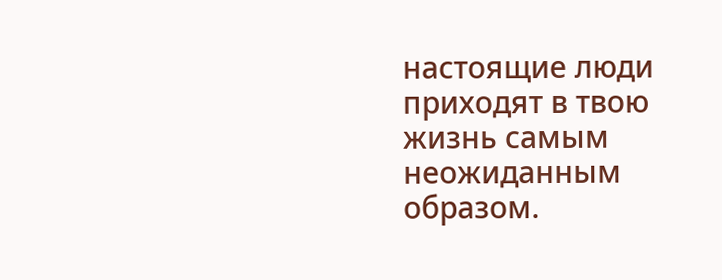настоящие люди приходят в твою жизнь самым неожиданным образом.